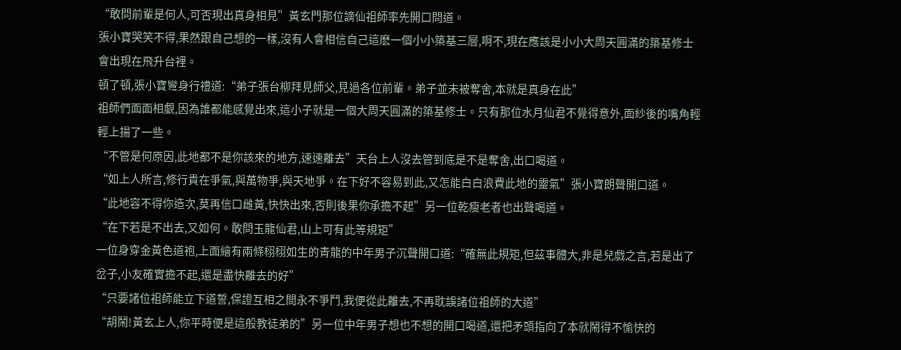“敢問前輩是何人,可否現出真身相見”黃玄門那位謫仙祖師率先開口問道。
張小寶哭笑不得,果然跟自己想的一樣,沒有人會相信自己這麽一個小小築基三層,啊不,現在應該是小小大周天圓滿的築基修士會出現在飛升台裡。
頓了頓,張小寶彎身行禮道:“弟子張台柳拜見師父,見過各位前輩。弟子並未被奪舍,本就是真身在此”
祖師們面面相覷,因為誰都能感覺出來,這小子就是一個大周天圓滿的築基修士。只有那位水月仙君不覺得意外,面紗後的嘴角輕輕上揚了一些。
“不管是何原因,此地都不是你該來的地方,速速離去”天台上人沒去管到底是不是奪舍,出口喝道。
“如上人所言,修行貴在爭氣,與萬物爭,與天地爭。在下好不容易到此,又怎能白白浪費此地的靈氣”張小寶朗聲開口道。
“此地容不得你造次,莫再信口雌黃,快快出來,否則後果你承擔不起”另一位乾瘦老者也出聲喝道。
“在下若是不出去,又如何。敢問玉龍仙君,山上可有此等規矩”
一位身穿金黃色道袍,上面繪有兩條栩栩如生的青龍的中年男子沉聲開口道:“確無此規矩,但茲事體大,非是兒戲之言,若是出了岔子,小友確實擔不起,還是盡快離去的好”
“只要諸位祖師能立下道誓,保證互相之間永不爭鬥,我便從此離去,不再耽誤諸位祖師的大道”
“胡鬧!黃玄上人,你平時便是這般教徒弟的”另一位中年男子想也不想的開口喝道,還把矛頭指向了本就鬧得不愉快的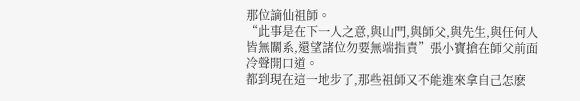那位謫仙祖師。
“此事是在下一人之意,與山門,與師父,與先生,與任何人皆無關系,還望諸位勿要無端指責”張小寶搶在師父前面冷聲開口道。
都到現在這一地步了,那些祖師又不能進來拿自己怎麽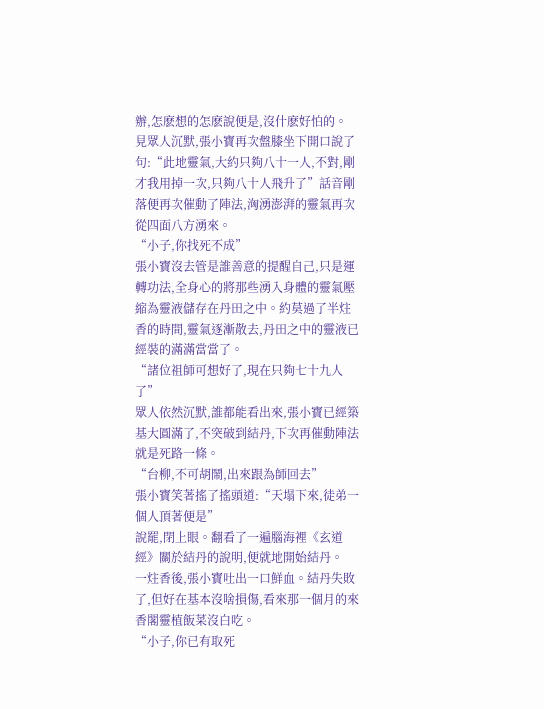辦,怎麽想的怎麽說便是,沒什麽好怕的。
見眾人沉默,張小寶再次盤膝坐下開口說了句:“此地靈氣,大約只夠八十一人,不對,剛才我用掉一次,只夠八十人飛升了”話音剛落便再次催動了陣法,洶湧澎湃的靈氣再次從四面八方湧來。
“小子,你找死不成”
張小寶沒去管是誰善意的提醒自己,只是運轉功法,全身心的將那些湧入身體的靈氣壓縮為靈液儲存在丹田之中。約莫過了半炷香的時間,靈氣逐漸散去,丹田之中的靈液已經裝的滿滿當當了。
“諸位祖師可想好了,現在只夠七十九人了”
眾人依然沉默,誰都能看出來,張小寶已經築基大圓滿了,不突破到結丹,下次再催動陣法就是死路一條。
“台柳,不可胡鬧,出來跟為師回去”
張小寶笑著搖了搖頭道:“天塌下來,徒弟一個人頂著便是”
說罷,閉上眼。翻看了一遍腦海裡《玄道經》關於結丹的說明,便就地開始結丹。
一炷香後,張小寶吐出一口鮮血。結丹失敗了,但好在基本沒啥損傷,看來那一個月的來香閣靈植飯菜沒白吃。
“小子,你已有取死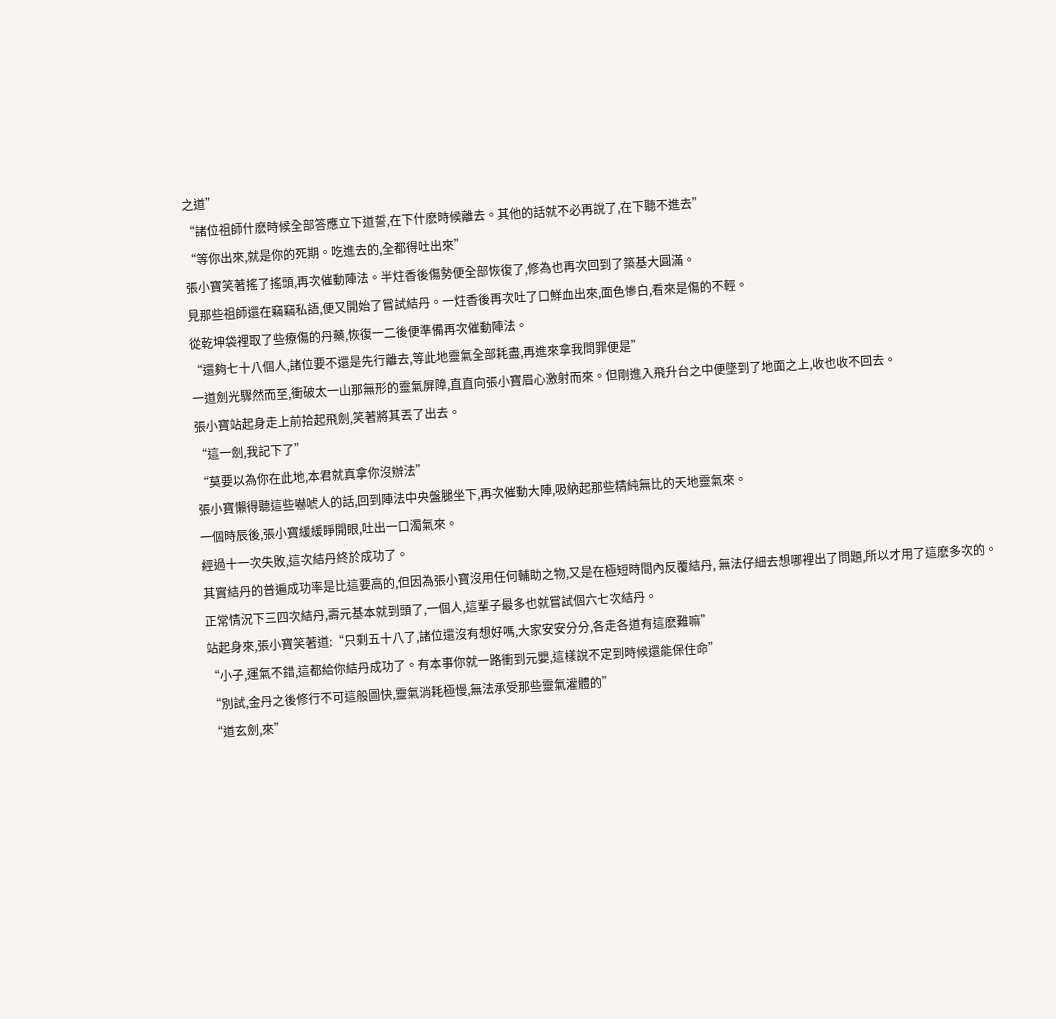之道”
“諸位祖師什麽時候全部答應立下道誓,在下什麽時候離去。其他的話就不必再說了,在下聽不進去”
“等你出來,就是你的死期。吃進去的,全都得吐出來”
張小寶笑著搖了搖頭,再次催動陣法。半炷香後傷勢便全部恢復了,修為也再次回到了築基大圓滿。
見那些祖師還在竊竊私語,便又開始了嘗試結丹。一炷香後再次吐了口鮮血出來,面色慘白,看來是傷的不輕。
從乾坤袋裡取了些療傷的丹藥,恢復一二後便準備再次催動陣法。
“還夠七十八個人,諸位要不還是先行離去,等此地靈氣全部耗盡,再進來拿我問罪便是”
一道劍光驟然而至,衝破太一山那無形的靈氣屏障,直直向張小寶眉心激射而來。但剛進入飛升台之中便墜到了地面之上,收也收不回去。
張小寶站起身走上前拾起飛劍,笑著將其丟了出去。
“這一劍,我記下了”
“莫要以為你在此地,本君就真拿你沒辦法”
張小寶懶得聽這些嚇唬人的話,回到陣法中央盤腿坐下,再次催動大陣,吸納起那些精純無比的天地靈氣來。
一個時辰後,張小寶緩緩睜開眼,吐出一口濁氣來。
經過十一次失敗,這次結丹終於成功了。
其實結丹的普遍成功率是比這要高的,但因為張小寶沒用任何輔助之物,又是在極短時間內反覆結丹, 無法仔細去想哪裡出了問題,所以才用了這麽多次的。
正常情況下三四次結丹,壽元基本就到頭了,一個人,這輩子最多也就嘗試個六七次結丹。
站起身來,張小寶笑著道:“只剩五十八了,諸位還沒有想好嗎,大家安安分分,各走各道有這麽難嘛”
“小子,運氣不錯,這都給你結丹成功了。有本事你就一路衝到元嬰,這樣說不定到時候還能保住命”
“別試,金丹之後修行不可這般圖快,靈氣消耗極慢,無法承受那些靈氣灌體的”
“道玄劍,來”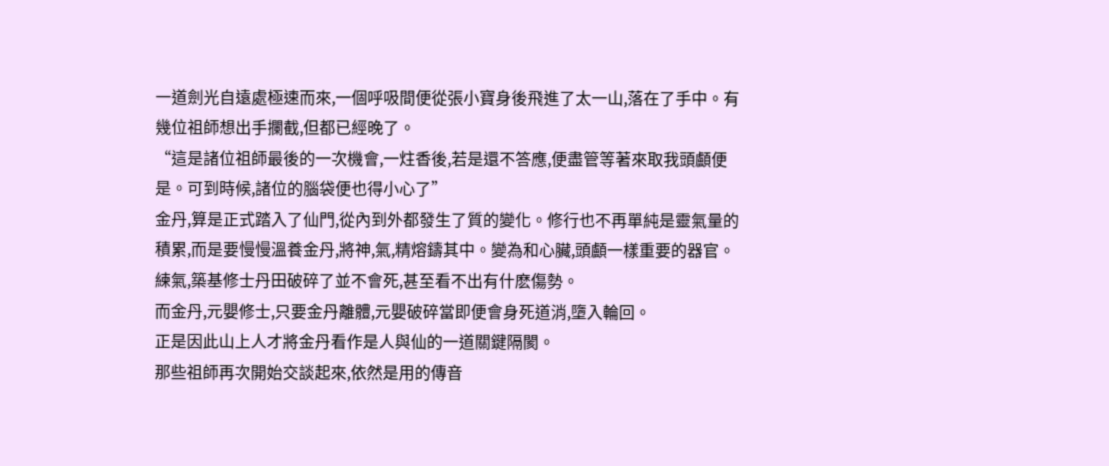一道劍光自遠處極速而來,一個呼吸間便從張小寶身後飛進了太一山,落在了手中。有幾位祖師想出手攔截,但都已經晚了。
“這是諸位祖師最後的一次機會,一炷香後,若是還不答應,便盡管等著來取我頭顱便是。可到時候,諸位的腦袋便也得小心了”
金丹,算是正式踏入了仙門,從內到外都發生了質的變化。修行也不再單純是靈氣量的積累,而是要慢慢溫養金丹,將神,氣,精熔鑄其中。變為和心臟,頭顱一樣重要的器官。
練氣,築基修士丹田破碎了並不會死,甚至看不出有什麽傷勢。
而金丹,元嬰修士,只要金丹離體,元嬰破碎當即便會身死道消,墮入輪回。
正是因此山上人才將金丹看作是人與仙的一道關鍵隔閡。
那些祖師再次開始交談起來,依然是用的傳音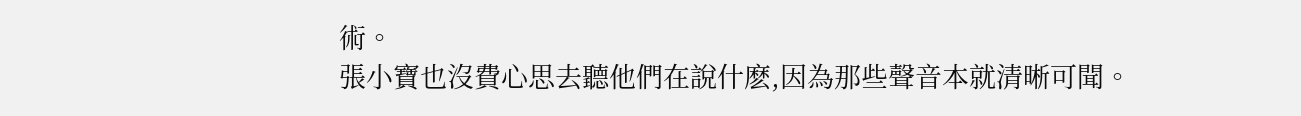術。
張小寶也沒費心思去聽他們在說什麽,因為那些聲音本就清晰可聞。